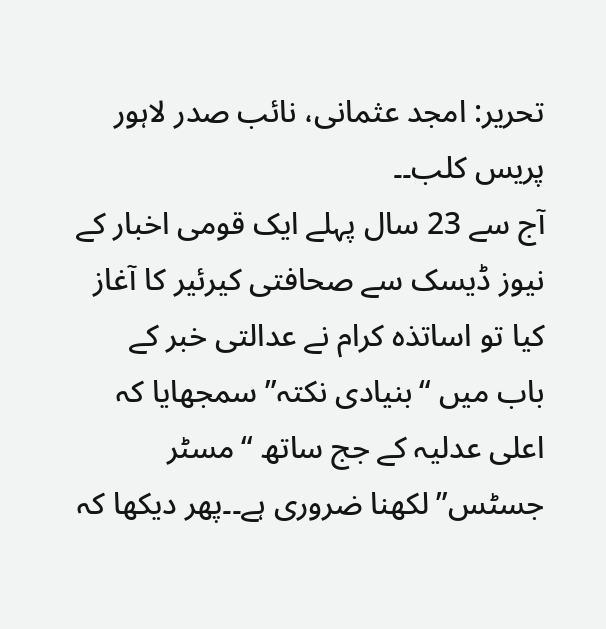تحریر: امجد عثمانی، نائب صدر لاہور پریس کلب۔۔
آج سے 23 سال پہلے ایک قومی اخبار کے نیوز ڈیسک سے صحافتی کیرئیر کا آغاز کیا تو اساتذہ کرام نے عدالتی خبر کے باب میں “بنیادی نکتہ” سمجھایا کہ اعلی عدلیہ کے جج ساتھ “مسٹر جسٹس”لکھنا ضروری ہے۔۔پھر دیکھا کہ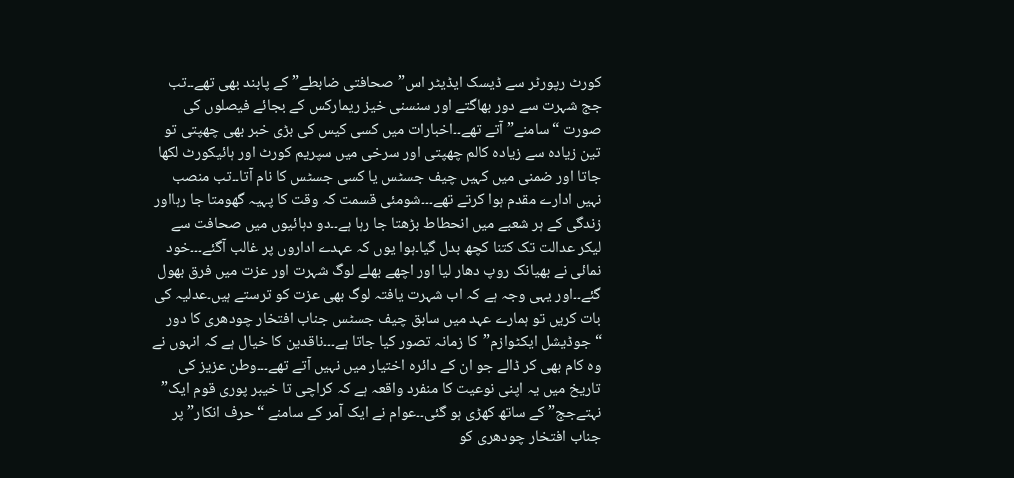کورٹ رپورٹر سے ڈیسک ایڈیٹر اس”صحافتی ضابطے” کے پابند بھی تھے۔۔تب جج شہرت سے دور بھاگتے اور سنسنی خیز ریمارکس کے بجائے فیصلوں کی صورت “سامنے” آتے تھے۔۔اخبارات میں کسی کیس کی بڑی خبر بھی چھپتی تو تین زیادہ سے زیادہ کالم چھپتی اور سرخی میں سپریم کورٹ اور ہائیکورٹ لکھا جاتا اور ضمنی میں کہیں چیف جسٹس یا کسی جسٹس کا نام آتا۔۔تب منصب نہیں ادارے مقدم ہوا کرتے تھے۔۔۔شومئی قسمت کہ وقت کا پہیہ گھومتا جا رہااور زندگی کے ہر شعبے میں انحطاط بڑھتا جا رہا ہے۔۔دو دہائیوں میں صحافت سے لیکر عدالت تک کتنا کچھ بدل گیا۔ہوا یوں کہ عہدے اداروں پر غالب آگئے۔۔۔خود نمائی نے بھیانک روپ دھار لیا اور اچھے بھلے لوگ شہرت اور عزت میں فرق بھول گئے۔۔اور یہی وجہ ہے کہ اب شہرت یافتہ لوگ بھی عزت کو ترستے ہیں۔عدلیہ کی بات کریں تو ہمارے عہد میں سابق چیف جسٹس جناب افتخار چودھری کا دور “جوڈیشل ایکٹوازم”کا زمانہ تصور کیا جاتا ہے۔۔۔ناقدین کا خیال ہے کہ انہوں نے وہ کام بھی کر ڈالے جو ان کے دائرہ اختیار میں نہیں آتے تھے۔۔۔وطن عزیز کی تاریخ میں یہ اپنی نوعیت کا منفرد واقعہ ہے کہ کراچی تا خیبر پوری قوم ایک” نہتےجج” کے ساتھ کھڑی ہو گئی۔۔عوام نے ایک آمر کے سامنے “حرف انکار” پر جناب افتخار چودھری کو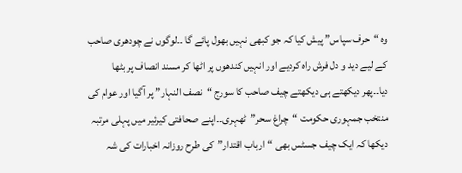وہ “حرف سپاس” پیش کیا کہ جو کبھی نہیں بھول پائے گا ۔۔لوگوں نے چودھری صاحب کے لیے دید و دل فرش راہ کردیے اور انہیں کندھوں پر اٹھا کر مسند انصاف پر بٹھا دیا۔۔پھر دیکھتے ہی دیکھتے چیف صاحب کا سورج “نصف النہار” پر آگیا اور عوام کی منتخب جمہوری حکومت “چراغ سحر”ٹھہری۔۔اپنے صحافتی کیرئیر میں پہلی مرتبہ دیکھا کہ ایک چیف جسٹس بھی “ارباب اقتدار”کی طرح روزانہ اخبارات کی شہ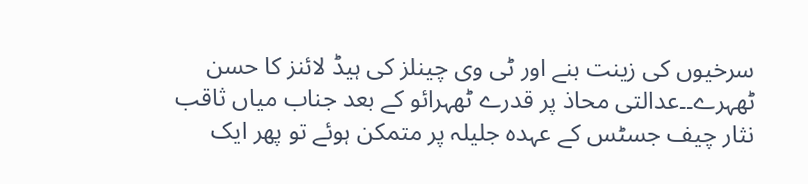سرخیوں کی زینت بنے اور ٹی وی چینلز کی ہیڈ لائنز کا حسن ٹھہرے۔۔عدالتی محاذ پر قدرے ٹھہرائو کے بعد جناب میاں ثاقب نثار چیف جسٹس کے عہدہ جلیلہ پر متمکن ہوئے تو پھر ایک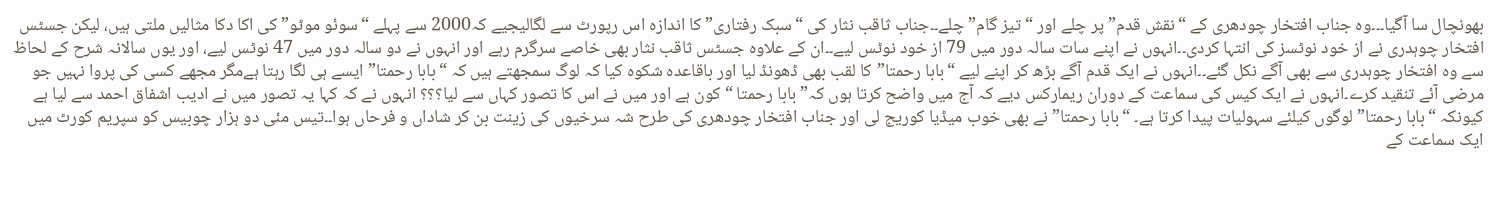بھونچال سا آگیا۔۔۔وہ جناب افتخار چودھری کے “نقش قدم” پر چلے اور “تیز گام”چلے۔۔جناب ثاقب نثار کی “سبک رفتاری” کا اندازہ اس رپورٹ سے لگالیجیے کہ2000 سے پہلے “سوئو موٹو” کی اکا دکا مثالیں ملتی ہیں، لیکن جسٹس افتخار چوہدری نے از خود نوٹسز کی انتہا کردی۔۔انہوں نے اپنے سات سالہ دور میں 79 از خود نوٹس لیے۔۔ان کے علاوہ جسٹس ثاقب نثار بھی خاصے سرگرم رہے اور انہوں نے دو سالہ دور میں 47 نوٹس لیے، اور یوں سالانہ شرح کے لحاظ سے وہ افتخار چوہدری سے بھی آگے نکل گئے۔۔انہوں نے ایک قدم آگے بڑھ کر اپنے لیے “بابا رحمتا”کا لقب بھی ڈھونڈ لیا اور باقاعدہ شکوہ کیا کہ لوگ سمجھتے ہیں کہ “بابا رحمتا” ایسے ہی لگا رہتا ہےمگر مجھے کسی کی پروا نہیں جو مرضی آئے تنقید کرے۔انہوں نے ایک کیس کی سماعت کے دوران ریمارکس دیے کہ آج میں واضح کرتا ہوں کہ” بابا رحمتا “کون ہے اور میں نے اس کا تصور کہاں سے لیا؟؟؟ انہوں نے کہ کہا یہ تصور میں نے ادیب اشفاق احمد سے لیا ہے کیونکہ “بابا رحمتا” لوگوں کیلئے سہولیات پیدا کرتا ہے۔ “بابا رحمتا” نے بھی خوب میڈیا کوریج لی اور جناب افتخار چودھری کی طرح شہ سرخیوں کی زینت بن کر شاداں و فرحاں ہوا۔۔تیس مئی دو ہزار چوبیس کو سپریم کورٹ میں ایک سماعت کے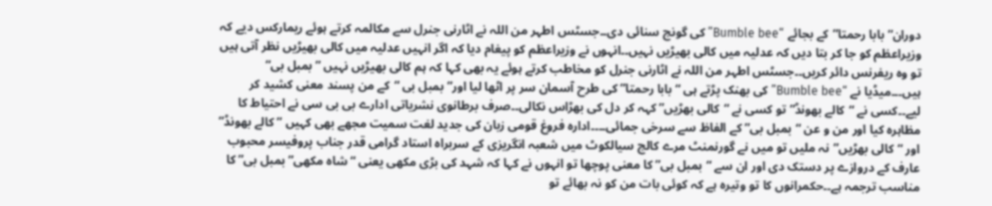دوران” بابا رحمتا”کے بجائے “Bumble bee” کی گونج سنائی دی۔۔جسٹس اطہر من اللہ نے اٹارنی جنرل سے مکالمہ کرتے ہوئے ریمارکس دیے کہ وزیراعظم کو جا کر بتا دیں کہ عدلیہ میں کالی بھیڑیں نہیں۔۔انہوں نے وزیراعظم کو پیغام دیا کہ اگر انہیں عدلیہ میں کالی بھیڑیں نظر آتی ہیں تو وہ ریفرنس دائر کریں۔۔جسٹس اطہر من اللہ نے اٹارنی جنرل کو مخاطب کرتے ہوئے یہ بھی کہا کہ ہم کالی بھیڑیں نہیں ” بمبل بی“ ہیں۔۔۔میڈیا نے “Bumble bee” کی بھنک پڑتے ہی “بابا رحمتا” کی طرح آسمان سر پر اٹھا لیا اور” بمبل بی “کے من پسند معنی کشید کر لیے۔۔کسی نے “کالے بھونڈ” تو کسی نے “کالی بھڑیں” کہہ کر دل کی بھڑاس نکالی۔۔صرف برطانوی نشریاتی ادارے بی بی سی نے احتیاط کا مظاہرہ کیا اور من و عن “بمبل بی” کے الفاظ سے سرخی جمائی۔۔۔۔ادارہ فروغ قومی زبان کی جدید لغت سمیت مجھے بھی کہیں ” کالے بھونڈ” اور “کالی بھڑیں”نہ ملیں تو میں نے گورنمنٹ مرے کالج سیالکوٹ میں شعبہ انگریزی کے سربراہ استاد گرامی قدر جناب پروفیسر محبوب عارف کے دروازے پر دستک دی اور ان سے “بمبل بی” کا معنی پوچھا تو انہوں نے کہا کہ شہد کی بڑی مکھی یعنی “شاہ مکھی” بمبل بی” کا مناسب ترجمہ ہے۔۔حکمرانوں کا تو وتیرہ ہے کہ کوئی بات من کو نہ بھائے تو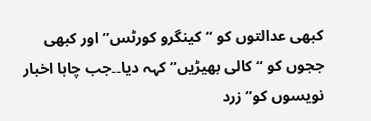کبھی عدالتوں کو “کینگرو کورٹس” اور کبھی ججوں کو “کالی بھیڑیں” کہہ دیا۔۔جب چاہا اخبار نویسوں کو” زرد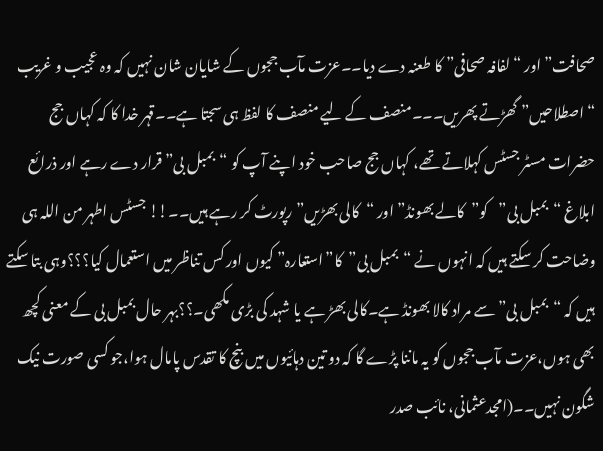صحافت”اور “لفافہ صحافی” کا طعنہ دے دیا۔۔عزت مآب ججوں کے شایان شان نہیں کہ وہ عجیب و غریب “اصطلاحیں” گھڑتے پھریں۔۔۔منصف کے لیے منصف کا لفظ ہی سجتا ہے۔۔قہر خدا کا کہ کہاں جج حضرات مسٹر جسٹس کہلاتے تھے، کہاں جج صاحب خود اپنے آپ کو “بمبل بی” قرار دے رہے اور ذرائع ابلاغ “بمبل بی”کو”کالے بھونڈ” اور “کالی بھڑیں” رپورٹ کر رہے ہیں۔۔!! جسٹس اطہر من اللہ ہی وضاحت کر سکتے ہیں کہ انہوں نے “بمبل بی”کا”استعارہ” کیوں اور کس تناظر میں استعمال کیا؟؟؟وہی بتا سکتے ہیں کہ “بمبل بی” سے مراد کالا بھونڈ ہے۔کالی بھڑ ہے یا شہد کی بڑی مکھی۔؟؟بہر حال بمبل بی کے معنی کچھ بھی ہوں،عزت مآب ججوں کو یہ ماننا پڑے گا کہ دو تین دہائیوں میں بنچ کا تقدس پامال ہوا،جو کسی صورت نیک شگون نہیں۔۔(امجدعثمانی، نائب صدر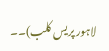لاہور پریس کلب)۔۔